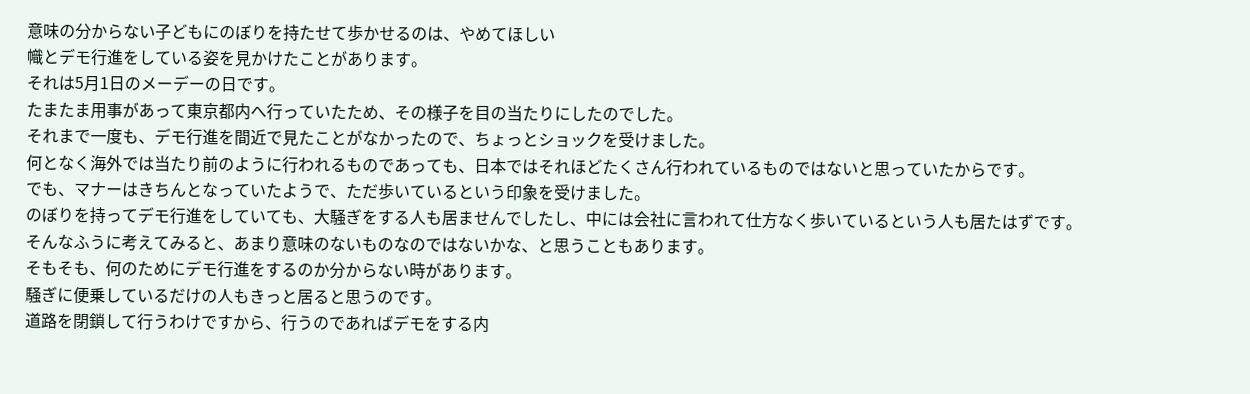意味の分からない子どもにのぼりを持たせて歩かせるのは、やめてほしい
幟とデモ行進をしている姿を見かけたことがあります。
それは5月1日のメーデーの日です。
たまたま用事があって東京都内へ行っていたため、その様子を目の当たりにしたのでした。
それまで一度も、デモ行進を間近で見たことがなかったので、ちょっとショックを受けました。
何となく海外では当たり前のように行われるものであっても、日本ではそれほどたくさん行われているものではないと思っていたからです。
でも、マナーはきちんとなっていたようで、ただ歩いているという印象を受けました。
のぼりを持ってデモ行進をしていても、大騒ぎをする人も居ませんでしたし、中には会社に言われて仕方なく歩いているという人も居たはずです。
そんなふうに考えてみると、あまり意味のないものなのではないかな、と思うこともあります。
そもそも、何のためにデモ行進をするのか分からない時があります。
騒ぎに便乗しているだけの人もきっと居ると思うのです。
道路を閉鎖して行うわけですから、行うのであればデモをする内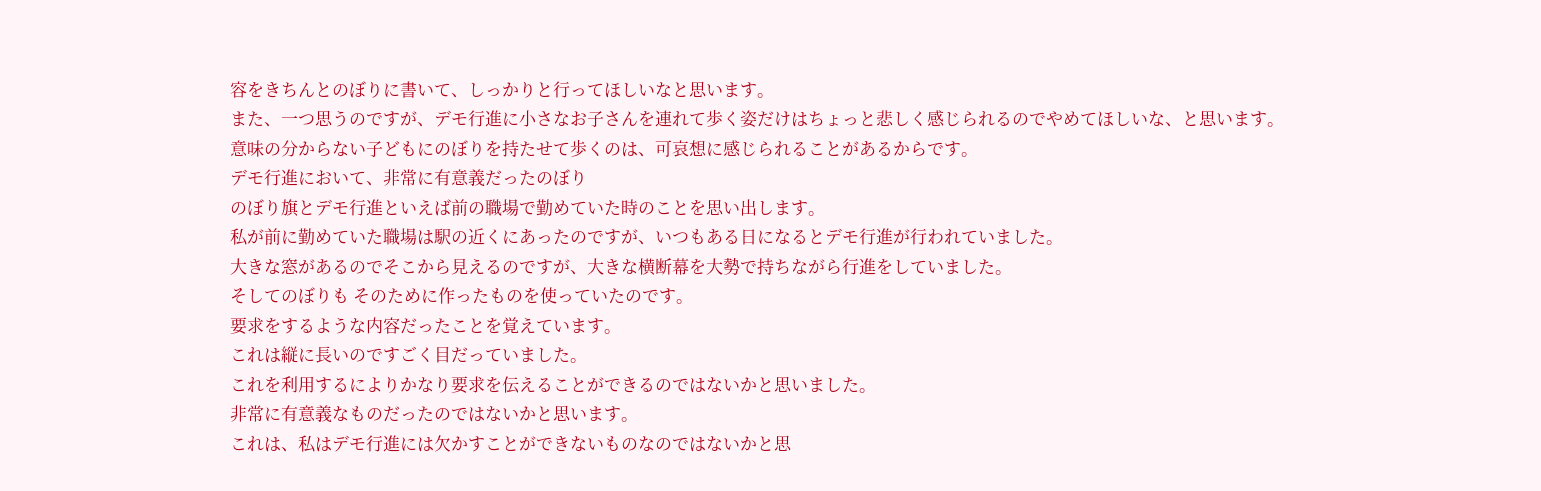容をきちんとのぼりに書いて、しっかりと行ってほしいなと思います。
また、一つ思うのですが、デモ行進に小さなお子さんを連れて歩く姿だけはちょっと悲しく感じられるのでやめてほしいな、と思います。
意味の分からない子どもにのぼりを持たせて歩くのは、可哀想に感じられることがあるからです。
デモ行進において、非常に有意義だったのぼり
のぼり旗とデモ行進といえば前の職場で勤めていた時のことを思い出します。
私が前に勤めていた職場は駅の近くにあったのですが、いつもある日になるとデモ行進が行われていました。
大きな窓があるのでそこから見えるのですが、大きな横断幕を大勢で持ちながら行進をしていました。
そしてのぼりも そのために作ったものを使っていたのです。
要求をするような内容だったことを覚えています。
これは縦に長いのですごく目だっていました。
これを利用するによりかなり要求を伝えることができるのではないかと思いました。
非常に有意義なものだったのではないかと思います。
これは、私はデモ行進には欠かすことができないものなのではないかと思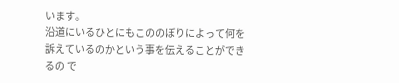います。
沿道にいるひとにもこののぼりによって何を訴えているのかという事を伝えることができるの で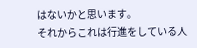はないかと思います。
それからこれは行進をしている人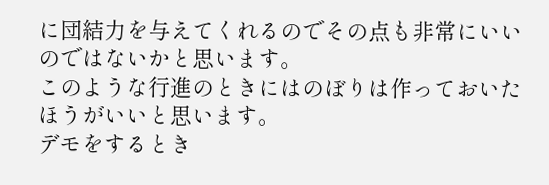に団結力を与えてくれるのでその点も非常にいいのではないかと思います。
このような行進のときにはのぼりは作っておいたほうがいいと思います。
デモをするとき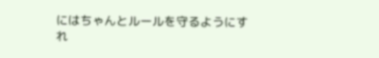にはちゃんとルールを守るようにすれ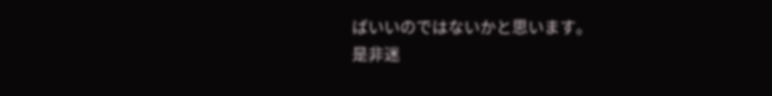ばいいのではないかと思います。
是非迷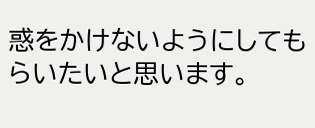惑をかけないようにしてもらいたいと思います。